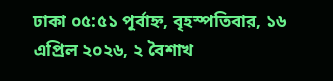ঢাকা ০৫:৫১ পূর্বাহ্ন, বৃহস্পতিবার, ১৬ এপ্রিল ২০২৬, ২ বৈশাখ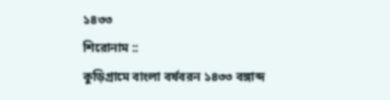১৪৩৩
শিরোনাম ::
কুড়িগ্রামে বাংলা বর্ষবরন ১৪৩৩ বঙ্গাব্দ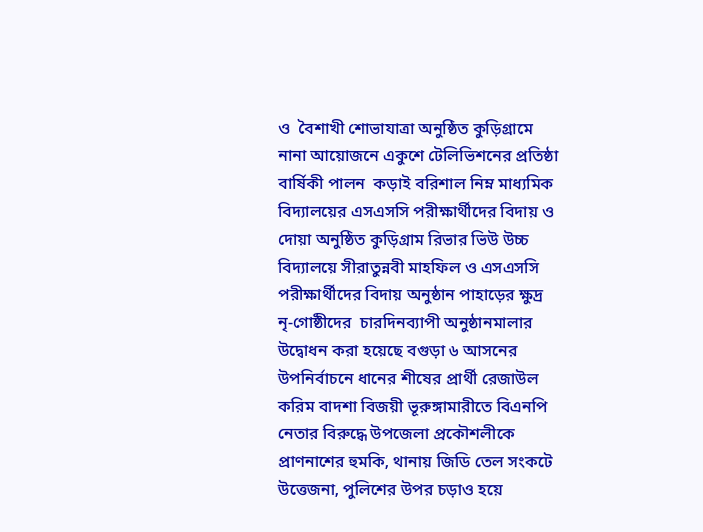ও  বৈশাখী শোভাযাত্রা অনুষ্ঠিত কুড়িগ্রামে নানা আয়োজনে একুশে টেলিভিশনের প্রতিষ্ঠা বার্ষিকী পালন  কড়াই বরিশাল নিম্ন মাধ্যমিক বিদ্যালয়ের এসএসসি পরীক্ষার্থীদের বিদায় ও দোয়া অনুষ্ঠিত কুড়িগ্রাম রিভার ভিউ উচ্চ বিদ্যালয়ে সীরাতুন্নবী মাহফিল ও এসএসসি পরীক্ষার্থীদের বিদায় অনুষ্ঠান পাহাড়ের ক্ষুদ্র নৃ-গোষ্ঠীদের  চারদিনব্যাপী অনুষ্ঠানমালার উদ্বোধন করা হয়েছে বগুড়া ৬ আসনের উপনির্বাচনে ধানের শীষের প্রার্থী রেজাউল করিম বাদশা বিজয়ী ভূরুঙ্গামারীতে বিএনপি নেতার বিরুদ্ধে উপজেলা প্রকৌশলীকে প্রাণনাশের হুমকি, থানায় জিডি তেল সংকটে উত্তেজনা, পুলিশের উপর চড়াও হয়ে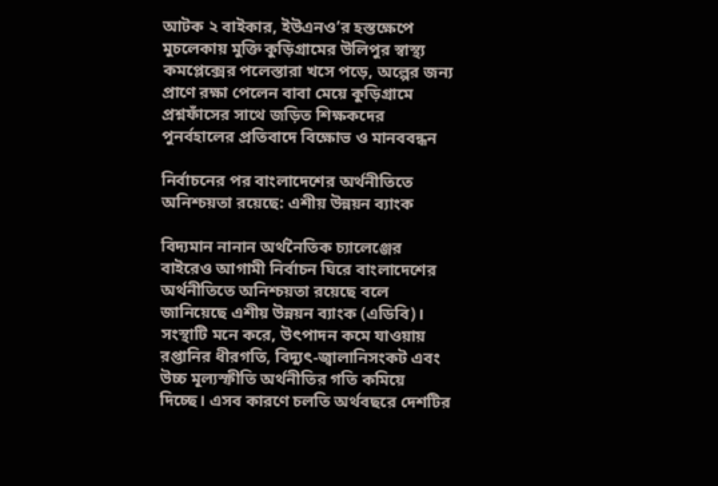আটক ২ বাইকার, ইউএনও’র হস্তক্ষেপে মুচলেকায় মুক্তি কুড়িগ্রামের উলিপুর স্বাস্থ্য কমপ্লেক্সের পলেস্তারা খসে পড়ে, অল্পের জন্য প্রাণে রক্ষা পেলেন বাবা মেয়ে কুড়িগ্রামে প্রশ্নফাঁসের সাথে জড়িত শিক্ষকদের পুনর্বহালের প্রতিবাদে বিক্ষোভ ও মানববন্ধন

নির্বাচনের পর বাংলাদেশের অর্থনীতিতে অনিশ্চয়তা রয়েছে: এশীয় উন্নয়ন ব্যাংক

বিদ্যমান নানান অর্থনৈতিক চ্যালেঞ্জের বাইরেও আগামী নির্বাচন ঘিরে বাংলাদেশের অর্থনীতিতে অনিশ্চয়তা রয়েছে বলে জানিয়েছে এশীয় উন্নয়ন ব্যাংক (এডিবি)। সংস্থাটি মনে করে, উৎপাদন কমে যাওয়ায় রপ্তানির ধীরগতি, বিদ্যুৎ-জ্বালানিসংকট এবং উচ্চ মূল্যস্ফীতি অর্থনীতির গতি কমিয়ে দিচ্ছে। এসব কারণে চলতি অর্থবছরে দেশটির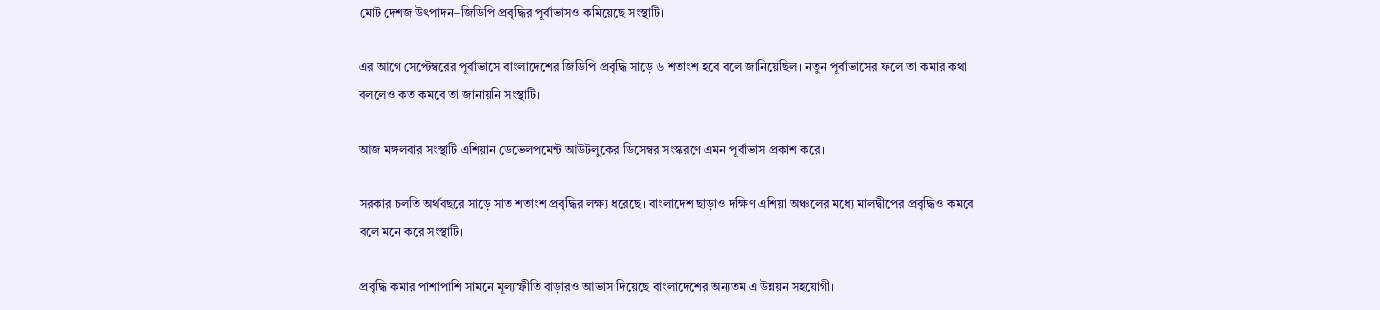মোট দেশজ উৎপাদন–জিডিপি প্রবৃদ্ধির পূর্বাভাসও কমিয়েছে সংস্থাটি।

এর আগে সেপ্টেম্বরের পূর্বাভাসে বাংলাদেশের জিডিপি প্রবৃদ্ধি সাড়ে ৬ শতাংশ হবে বলে জানিয়েছিল। নতুন পূর্বাভাসের ফলে তা কমার কথা বললেও কত কমবে তা জানায়নি সংস্থাটি।

আজ মঙ্গলবার সংস্থাটি এশিয়ান ডেভেলপমেন্ট আউটলুকের ডিসেম্বর সংস্করণে এমন পূর্বাভাস প্রকাশ করে।

সরকার চলতি অর্থবছরে সাড়ে সাত শতাংশ প্রবৃদ্ধির লক্ষ্য ধরেছে। বাংলাদেশ ছাড়াও দক্ষিণ এশিয়া অঞ্চলের মধ্যে মালদ্বীপের প্রবৃদ্ধিও কমবে বলে মনে করে সংস্থাটি।

প্রবৃদ্ধি কমার পাশাপাশি সামনে মূল্যস্ফীতি বাড়ারও আভাস দিয়েছে বাংলাদেশের অন্যতম এ উন্নয়ন সহযোগী।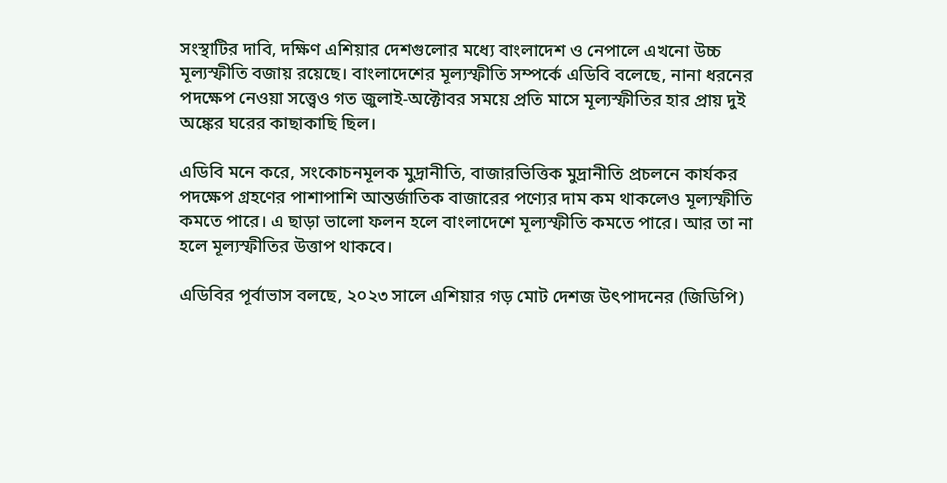সংস্থাটির দাবি, দক্ষিণ এশিয়ার দেশগুলোর মধ্যে বাংলাদেশ ও নেপালে এখনো উচ্চ মূল্যস্ফীতি বজায় রয়েছে। বাংলাদেশের মূল্যস্ফীতি সম্পর্কে এডিবি বলেছে, নানা ধরনের পদক্ষেপ নেওয়া সত্ত্বেও গত জুলাই-অক্টোবর সময়ে প্রতি মাসে মূল্যস্ফীতির হার প্রায় দুই অঙ্কের ঘরের কাছাকাছি ছিল।

এডিবি মনে করে, সংকোচনমূলক মুদ্রানীতি, বাজারভিত্তিক মুদ্রানীতি প্রচলনে কার্যকর পদক্ষেপ গ্রহণের পাশাপাশি আন্তর্জাতিক বাজারের পণ্যের দাম কম থাকলেও মূল্যস্ফীতি কমতে পারে। এ ছাড়া ভালো ফলন হলে বাংলাদেশে মূল্যস্ফীতি কমতে পারে। আর তা না হলে মূল্যস্ফীতির উত্তাপ থাকবে।

এডিবির পূর্বাভাস বলছে, ২০২৩ সালে এশিয়ার গড় মোট দেশজ উৎপাদনের (জিডিপি)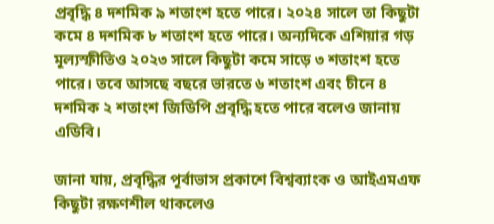প্রবৃদ্ধি ৪ দশমিক ৯ শতাংশ হতে পারে। ২০২৪ সালে তা কিছুটা কমে ৪ দশমিক ৮ শতাংশ হতে পারে। অন্যদিকে এশিয়ার গড় মূল্যস্ফীতিও ২০২৩ সালে কিছুটা কমে সাড়ে ৩ শতাংশ হতে পারে। তবে আসছে বছরে ভারতে ৬ শতাংশ এবং চীনে ৪ দশমিক ২ শতাংশ জিডিপি প্রবৃদ্ধি হতে পারে বলেও জানায় এডিবি।

জানা যায়, প্রবৃদ্ধির পূর্বাভাস প্রকাশে বিশ্বব্যাংক ও আইএমএফ কিছুটা রক্ষণশীল থাকলেও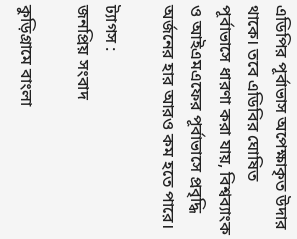এডিপির পূর্বাভাস অপেক্ষাকৃত উদার থাকে। তবে এডিবির ঘোষিত পূর্বাভাসে ধারণা করা যায়, বিশ্বব্যাংক ও আইএমএফের পূর্বাভাসে প্রবৃদ্ধি অর্জনের হার আরও কম হতে পারে।

ট্যাগস :
জনপ্রিয় সংবাদ

কুড়িগ্রামে বাংলা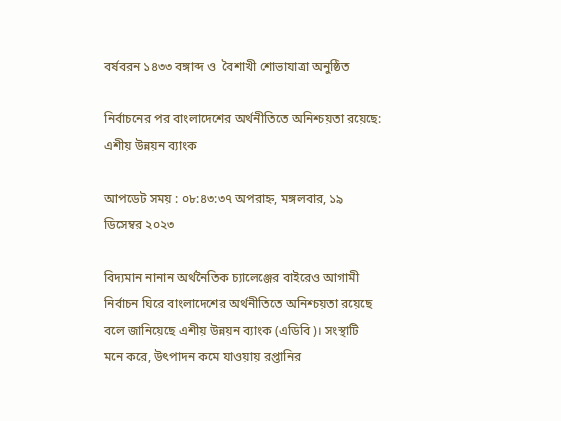বর্ষবরন ১৪৩৩ বঙ্গাব্দ ও  বৈশাখী শোভাযাত্রা অনুষ্ঠিত

নির্বাচনের পর বাংলাদেশের অর্থনীতিতে অনিশ্চয়তা রয়েছে: এশীয় উন্নয়ন ব্যাংক

আপডেট সময় : ০৮:৪৩:৩৭ অপরাহ্ন, মঙ্গলবার, ১৯ ডিসেম্বর ২০২৩

বিদ্যমান নানান অর্থনৈতিক চ্যালেঞ্জের বাইরেও আগামী নির্বাচন ঘিরে বাংলাদেশের অর্থনীতিতে অনিশ্চয়তা রয়েছে বলে জানিয়েছে এশীয় উন্নয়ন ব্যাংক (এডিবি)। সংস্থাটি মনে করে, উৎপাদন কমে যাওয়ায় রপ্তানির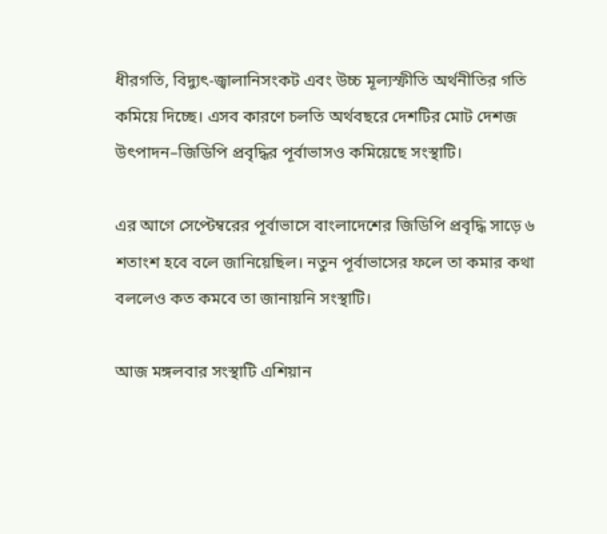ধীরগতি, বিদ্যুৎ-জ্বালানিসংকট এবং উচ্চ মূল্যস্ফীতি অর্থনীতির গতি কমিয়ে দিচ্ছে। এসব কারণে চলতি অর্থবছরে দেশটির মোট দেশজ উৎপাদন–জিডিপি প্রবৃদ্ধির পূর্বাভাসও কমিয়েছে সংস্থাটি।

এর আগে সেপ্টেম্বরের পূর্বাভাসে বাংলাদেশের জিডিপি প্রবৃদ্ধি সাড়ে ৬ শতাংশ হবে বলে জানিয়েছিল। নতুন পূর্বাভাসের ফলে তা কমার কথা বললেও কত কমবে তা জানায়নি সংস্থাটি।

আজ মঙ্গলবার সংস্থাটি এশিয়ান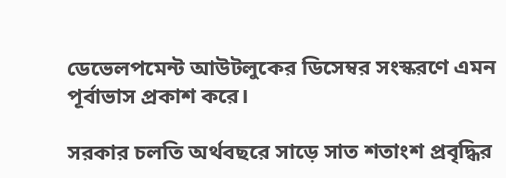ডেভেলপমেন্ট আউটলুকের ডিসেম্বর সংস্করণে এমন পূর্বাভাস প্রকাশ করে।

সরকার চলতি অর্থবছরে সাড়ে সাত শতাংশ প্রবৃদ্ধির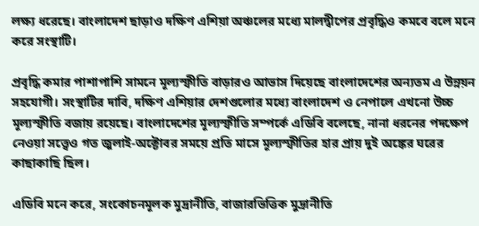লক্ষ্য ধরেছে। বাংলাদেশ ছাড়াও দক্ষিণ এশিয়া অঞ্চলের মধ্যে মালদ্বীপের প্রবৃদ্ধিও কমবে বলে মনে করে সংস্থাটি।

প্রবৃদ্ধি কমার পাশাপাশি সামনে মূল্যস্ফীতি বাড়ারও আভাস দিয়েছে বাংলাদেশের অন্যতম এ উন্নয়ন সহযোগী। সংস্থাটির দাবি, দক্ষিণ এশিয়ার দেশগুলোর মধ্যে বাংলাদেশ ও নেপালে এখনো উচ্চ মূল্যস্ফীতি বজায় রয়েছে। বাংলাদেশের মূল্যস্ফীতি সম্পর্কে এডিবি বলেছে, নানা ধরনের পদক্ষেপ নেওয়া সত্ত্বেও গত জুলাই-অক্টোবর সময়ে প্রতি মাসে মূল্যস্ফীতির হার প্রায় দুই অঙ্কের ঘরের কাছাকাছি ছিল।

এডিবি মনে করে, সংকোচনমূলক মুদ্রানীতি, বাজারভিত্তিক মুদ্রানীতি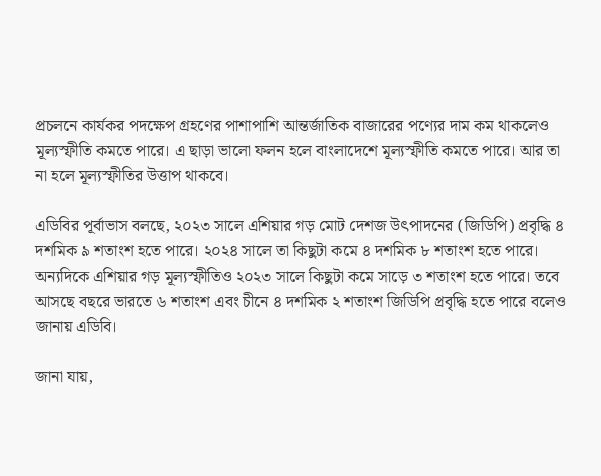প্রচলনে কার্যকর পদক্ষেপ গ্রহণের পাশাপাশি আন্তর্জাতিক বাজারের পণ্যের দাম কম থাকলেও মূল্যস্ফীতি কমতে পারে। এ ছাড়া ভালো ফলন হলে বাংলাদেশে মূল্যস্ফীতি কমতে পারে। আর তা না হলে মূল্যস্ফীতির উত্তাপ থাকবে।

এডিবির পূর্বাভাস বলছে, ২০২৩ সালে এশিয়ার গড় মোট দেশজ উৎপাদনের (জিডিপি) প্রবৃদ্ধি ৪ দশমিক ৯ শতাংশ হতে পারে। ২০২৪ সালে তা কিছুটা কমে ৪ দশমিক ৮ শতাংশ হতে পারে। অন্যদিকে এশিয়ার গড় মূল্যস্ফীতিও ২০২৩ সালে কিছুটা কমে সাড়ে ৩ শতাংশ হতে পারে। তবে আসছে বছরে ভারতে ৬ শতাংশ এবং চীনে ৪ দশমিক ২ শতাংশ জিডিপি প্রবৃদ্ধি হতে পারে বলেও জানায় এডিবি।

জানা যায়,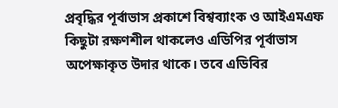প্রবৃদ্ধির পূর্বাভাস প্রকাশে বিশ্বব্যাংক ও আইএমএফ কিছুটা রক্ষণশীল থাকলেও এডিপির পূর্বাভাস অপেক্ষাকৃত উদার থাকে। তবে এডিবির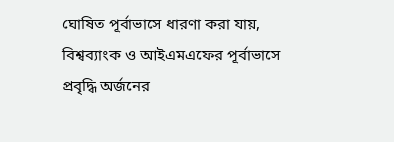ঘোষিত পূর্বাভাসে ধারণা করা যায়, বিশ্বব্যাংক ও আইএমএফের পূর্বাভাসে প্রবৃদ্ধি অর্জনের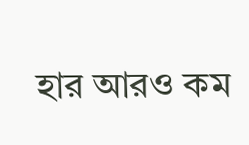হার আরও কম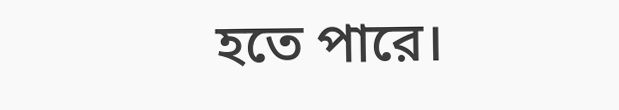হতে পারে।